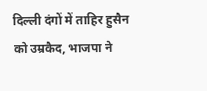दिल्ली दंगों में ताहिर हुसैन को उम्रकैद, भाजपा ने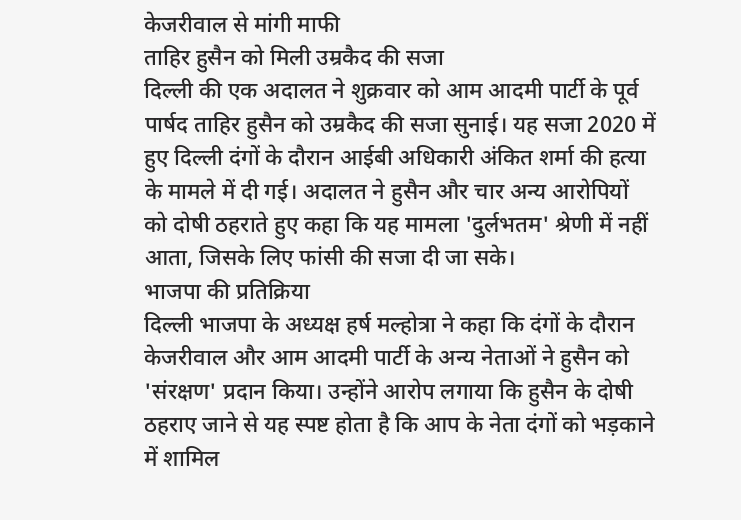केजरीवाल से मांगी माफी
ताहिर हुसैन को मिली उम्रकैद की सजा
दिल्ली की एक अदालत ने शुक्रवार को आम आदमी पार्टी के पूर्व पार्षद ताहिर हुसैन को उम्रकैद की सजा सुनाई। यह सजा 2020 में हुए दिल्ली दंगों के दौरान आईबी अधिकारी अंकित शर्मा की हत्या के मामले में दी गई। अदालत ने हुसैन और चार अन्य आरोपियों को दोषी ठहराते हुए कहा कि यह मामला 'दुर्लभतम' श्रेणी में नहीं आता, जिसके लिए फांसी की सजा दी जा सके।
भाजपा की प्रतिक्रिया
दिल्ली भाजपा के अध्यक्ष हर्ष मल्होत्रा ने कहा कि दंगों के दौरान केजरीवाल और आम आदमी पार्टी के अन्य नेताओं ने हुसैन को 'संरक्षण' प्रदान किया। उन्होंने आरोप लगाया कि हुसैन के दोषी ठहराए जाने से यह स्पष्ट होता है कि आप के नेता दंगों को भड़काने में शामिल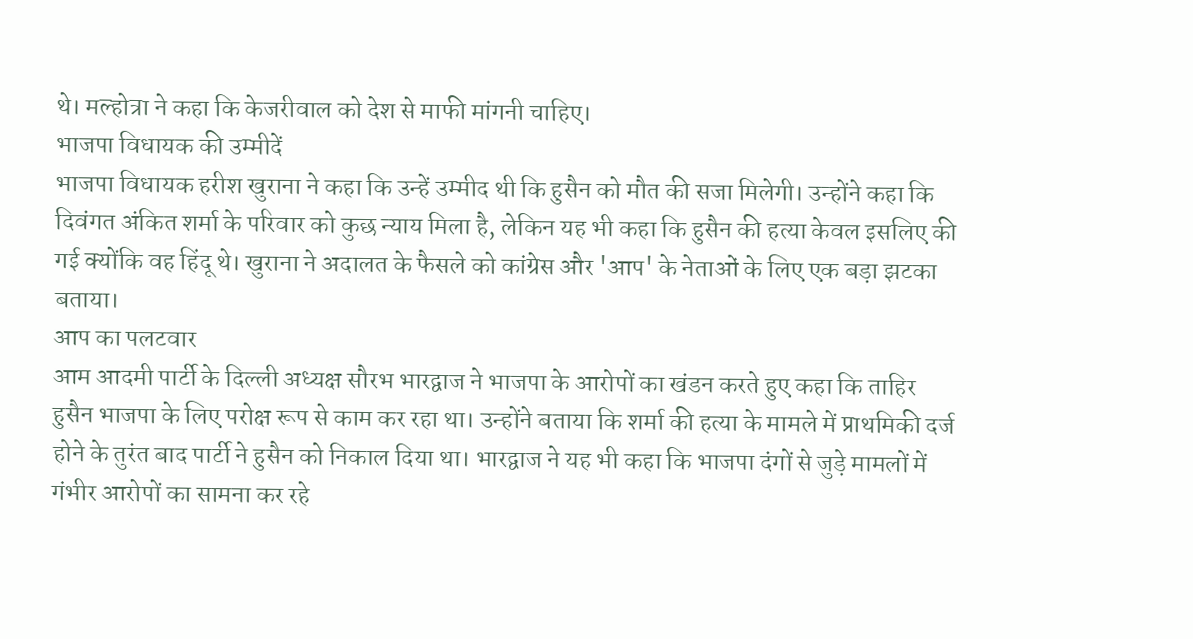थे। मल्होत्रा ने कहा कि केजरीवाल को देश से माफी मांगनी चाहिए।
भाजपा विधायक की उम्मीदें
भाजपा विधायक हरीश खुराना ने कहा कि उन्हें उम्मीद थी कि हुसैन को मौत की सजा मिलेगी। उन्होंने कहा कि दिवंगत अंकित शर्मा के परिवार को कुछ न्याय मिला है, लेकिन यह भी कहा कि हुसैन की हत्या केवल इसलिए की गई क्योंकि वह हिंदू थे। खुराना ने अदालत के फैसले को कांग्रेस और 'आप' के नेताओं के लिए एक बड़ा झटका बताया।
आप का पलटवार
आम आदमी पार्टी के दिल्ली अध्यक्ष सौरभ भारद्वाज ने भाजपा के आरोपों का खंडन करते हुए कहा कि ताहिर हुसैन भाजपा के लिए परोक्ष रूप से काम कर रहा था। उन्होंने बताया कि शर्मा की हत्या के मामले में प्राथमिकी दर्ज होने के तुरंत बाद पार्टी ने हुसैन को निकाल दिया था। भारद्वाज ने यह भी कहा कि भाजपा दंगों से जुड़े मामलों में गंभीर आरोपों का सामना कर रहे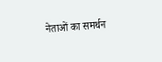नेताओं का समर्थन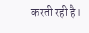करती रही है।